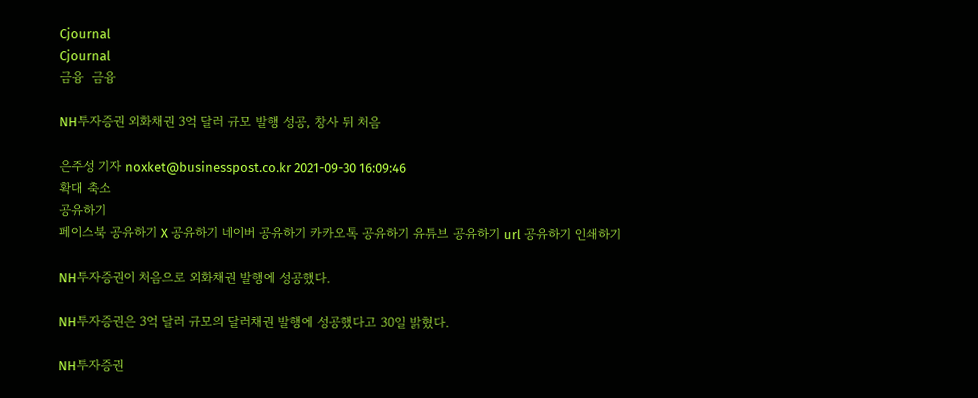Cjournal
Cjournal
금융  금융

NH투자증권 외화채권 3억 달러 규모 발행 성공, 창사 뒤 처음

은주성 기자 noxket@businesspost.co.kr 2021-09-30 16:09:46
확대 축소
공유하기
페이스북 공유하기 X 공유하기 네이버 공유하기 카카오톡 공유하기 유튜브 공유하기 url 공유하기 인쇄하기

NH투자증권이 처음으로 외화채권 발행에 성공했다.

NH투자증권은 3억 달러 규모의 달러채권 발행에 성공했다고 30일 밝혔다.

NH투자증권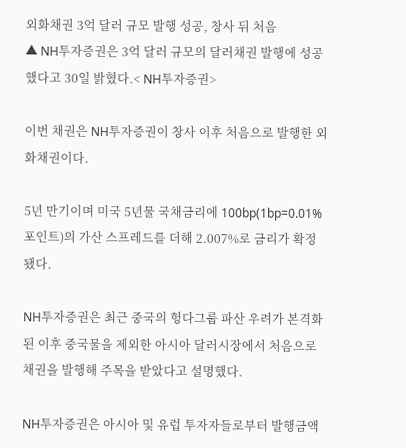외화채권 3억 달러 규모 발행 성공, 창사 뒤 처음
▲ NH투자증권은 3억 달러 규모의 달러채권 발행에 성공했다고 30일 밝혔다.< NH투자증권>

이번 채권은 NH투자증권이 창사 이후 처음으로 발행한 외화채권이다.

5년 만기이며 미국 5년물 국채금리에 100bp(1bp=0.01%포인트)의 가산 스프레드를 더해 2.007%로 금리가 확정됐다.

NH투자증권은 최근 중국의 헝다그룹 파산 우려가 본격화된 이후 중국물을 제외한 아시아 달러시장에서 처음으로 채권을 발행해 주목을 받았다고 설명했다.

NH투자증권은 아시아 및 유럽 투자자들로부터 발행금액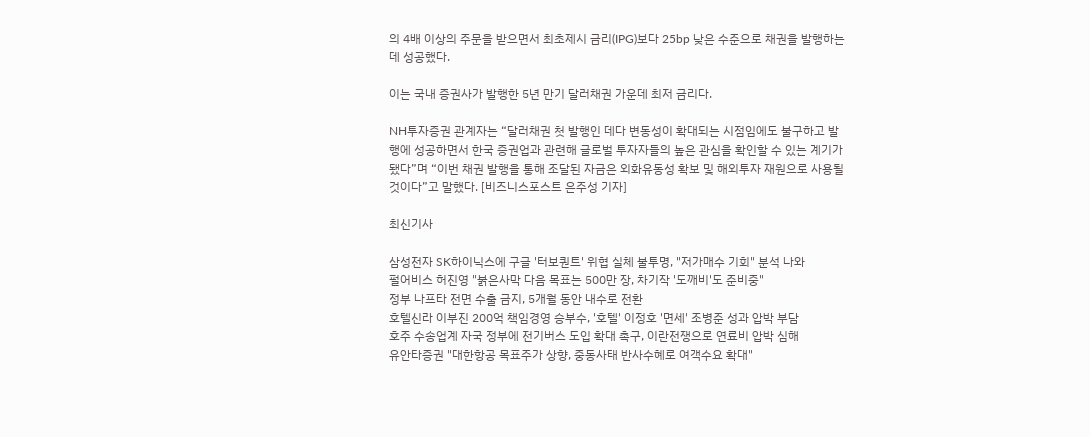의 4배 이상의 주문을 받으면서 최초제시 금리(IPG)보다 25bp 낮은 수준으로 채권을 발행하는 데 성공했다.

이는 국내 증권사가 발행한 5년 만기 달러채권 가운데 최저 금리다.

NH투자증권 관계자는 “달러채권 첫 발행인 데다 변동성이 확대되는 시점임에도 불구하고 발행에 성공하면서 한국 증권업과 관련해 글로벌 투자자들의 높은 관심을 확인할 수 있는 계기가 됐다”며 “이번 채권 발행을 통해 조달된 자금은 외화유동성 확보 및 해외투자 재원으로 사용될 것이다”고 말했다. [비즈니스포스트 은주성 기자]

최신기사

삼성전자 SK하이닉스에 구글 '터보퀀트' 위협 실체 불투명, "저가매수 기회" 분석 나와
펄어비스 허진영 "붉은사막 다음 목표는 500만 장, 차기작 '도깨비'도 준비중"
정부 나프타 전면 수출 금지, 5개월 동안 내수로 전환
호텔신라 이부진 200억 책임경영 승부수, '호텔' 이정호 '면세' 조병준 성과 압박 부담
호주 수송업계 자국 정부에 전기버스 도입 확대 촉구, 이란전쟁으로 연료비 압박 심해
유안타증권 "대한항공 목표주가 상향, 중동사태 반사수혜로 여객수요 확대"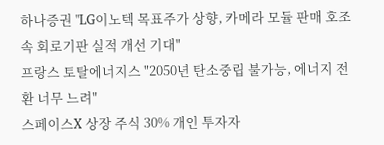하나증권 "LG이노텍 목표주가 상향, 카메라 모듈 판매 호조 속 회로기판 실적 개선 기대"
프랑스 토탈에너지스 "2050년 탄소중립 불가능, 에너지 전환 너무 느려"
스페이스X 상장 주식 30% 개인 투자자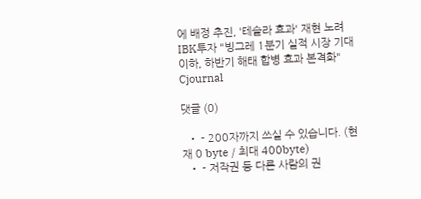에 배정 추진, '테슬라 효과' 재현 노려
IBK투자 "빙그레 1분기 실적 시장 기대 이하, 하반기 해태 합병 효과 본격화"
Cjournal

댓글 (0)

  • - 200자까지 쓰실 수 있습니다. (현재 0 byte / 최대 400byte)
  • - 저작권 등 다른 사람의 권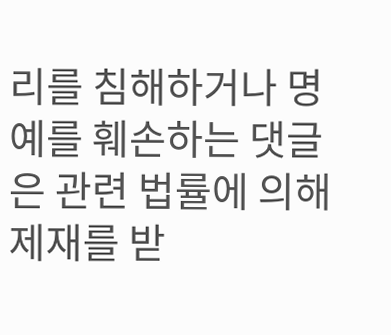리를 침해하거나 명예를 훼손하는 댓글은 관련 법률에 의해 제재를 받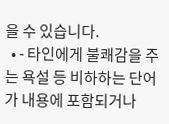을 수 있습니다.
  • - 타인에게 불쾌감을 주는 욕설 등 비하하는 단어가 내용에 포함되거나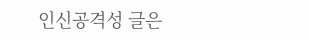인신공격성 글은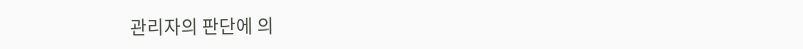관리자의 판단에 의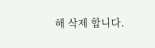해 삭제 합니다.